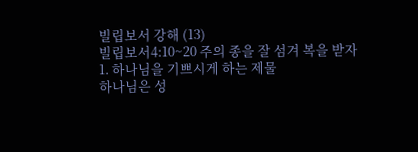빌립보서 강해 (13)
빌립보서4:10~20 주의 종을 잘 섬겨 복을 받자
1. 하나님을 기쁘시게 하는 제물
하나님은 성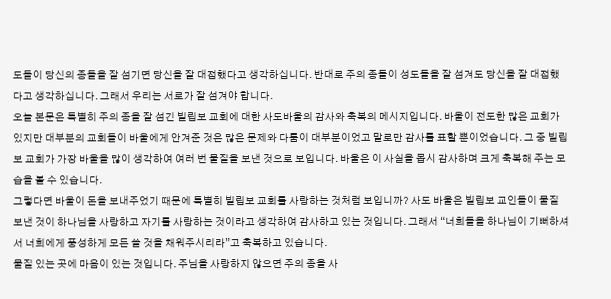도들이 당신의 종들을 잘 섬기면 당신을 잘 대접했다고 생각하십니다. 반대로 주의 종들이 성도들을 잘 섬겨도 당신을 잘 대접했다고 생각하십니다. 그래서 우리는 서로가 잘 섬겨야 합니다.
오늘 본문은 특별히 주의 종을 잘 섬긴 빌립보 교회에 대한 사도바울의 감사와 축복의 메시지입니다. 바울이 전도한 많은 교회가 있지만 대부분의 교회들이 바울에게 안겨준 것은 많은 문제와 다툼이 대부분이었고 말로만 감사를 표할 뿐이었습니다. 그 중 빌립보 교회가 가장 바울을 많이 생각하여 여러 번 물질을 보낸 것으로 보입니다. 바울은 이 사실을 몹시 감사하며 크게 축복해 주는 모습을 볼 수 있습니다.
그렇다면 바울이 돈을 보내주었기 때문에 특별히 빌립보 교회를 사랑하는 것처럼 보입니까? 사도 바울은 빌립보 교인들이 물질 보낸 것이 하나님을 사랑하고 자기를 사랑하는 것이라고 생각하여 감사하고 있는 것입니다. 그래서 “너희들을 하나님이 기뻐하셔서 너희에게 풍성하게 모든 쓸 것을 채워주시리라”고 축복하고 있습니다.
물질 있는 곳에 마음이 있는 것입니다. 주님을 사랑하지 않으면 주의 종을 사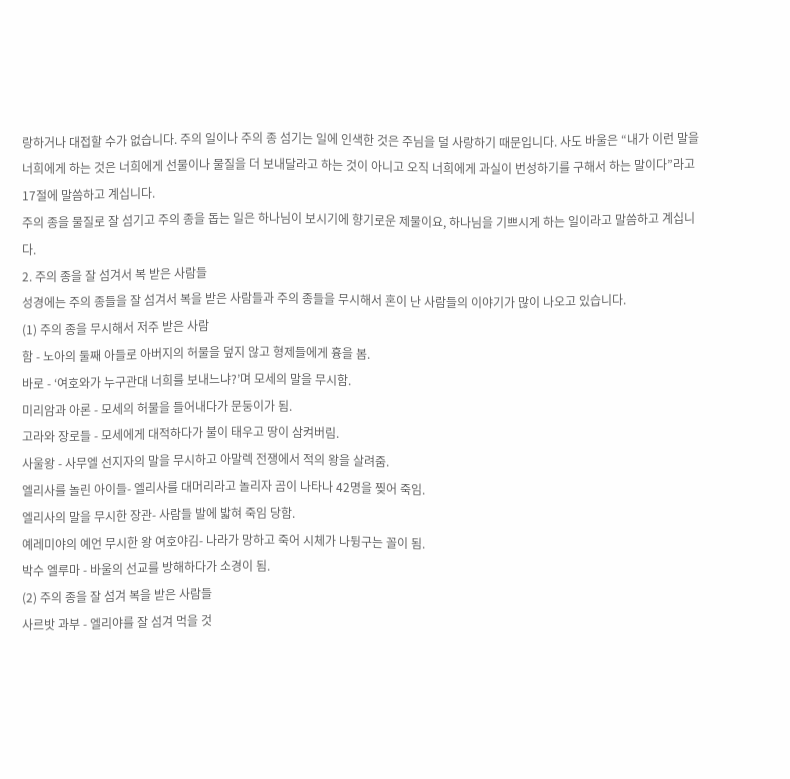랑하거나 대접할 수가 없습니다. 주의 일이나 주의 종 섬기는 일에 인색한 것은 주님을 덜 사랑하기 때문입니다. 사도 바울은 “내가 이런 말을 너희에게 하는 것은 너희에게 선물이나 물질을 더 보내달라고 하는 것이 아니고 오직 너희에게 과실이 번성하기를 구해서 하는 말이다”라고 17절에 말씀하고 계십니다.
주의 종을 물질로 잘 섬기고 주의 종을 돕는 일은 하나님이 보시기에 향기로운 제물이요, 하나님을 기쁘시게 하는 일이라고 말씀하고 계십니다.
2. 주의 종을 잘 섬겨서 복 받은 사람들
성경에는 주의 종들을 잘 섬겨서 복을 받은 사람들과 주의 종들을 무시해서 혼이 난 사람들의 이야기가 많이 나오고 있습니다.
(1) 주의 종을 무시해서 저주 받은 사람
함 - 노아의 둘째 아들로 아버지의 허물을 덮지 않고 형제들에게 흉을 봄.
바로 - ‘여호와가 누구관대 너희를 보내느냐?’며 모세의 말을 무시함.
미리암과 아론 - 모세의 허물을 들어내다가 문둥이가 됨.
고라와 장로들 - 모세에게 대적하다가 불이 태우고 땅이 삼켜버림.
사울왕 - 사무엘 선지자의 말을 무시하고 아말렉 전쟁에서 적의 왕을 살려줌.
엘리사를 놀린 아이들- 엘리사를 대머리라고 놀리자 곰이 나타나 42명을 찢어 죽임.
엘리사의 말을 무시한 장관- 사람들 발에 밟혀 죽임 당함.
예레미야의 예언 무시한 왕 여호야김- 나라가 망하고 죽어 시체가 나뒹구는 꼴이 됨.
박수 엘루마 - 바울의 선교를 방해하다가 소경이 됨.
(2) 주의 종을 잘 섬겨 복을 받은 사람들
사르밧 과부 - 엘리야를 잘 섬겨 먹을 것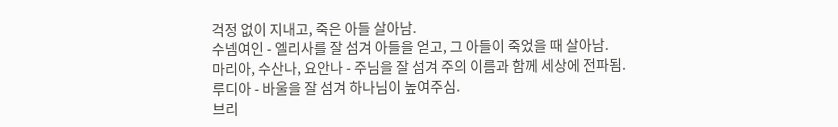걱정 없이 지내고, 죽은 아들 살아남.
수넴여인 - 엘리사를 잘 섬겨 아들을 얻고, 그 아들이 죽었을 때 살아남.
마리아, 수산나, 요안나 - 주님을 잘 섬겨 주의 이름과 함께 세상에 전파됨.
루디아 - 바울을 잘 섬겨 하나님이 높여주심.
브리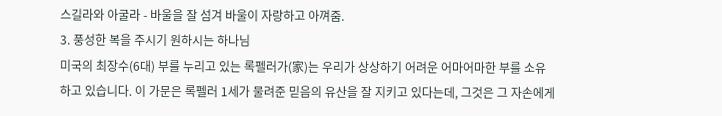스길라와 아굴라 - 바울을 잘 섬겨 바울이 자랑하고 아껴줌.
3. 풍성한 복을 주시기 원하시는 하나님
미국의 최장수(6대) 부를 누리고 있는 록펠러가(家)는 우리가 상상하기 어려운 어마어마한 부를 소유하고 있습니다. 이 가문은 록펠러 1세가 물려준 믿음의 유산을 잘 지키고 있다는데, 그것은 그 자손에게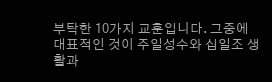부탁한 10가지 교훈입니다. 그중에 대표적인 것이 주일성수와 십일조 생활과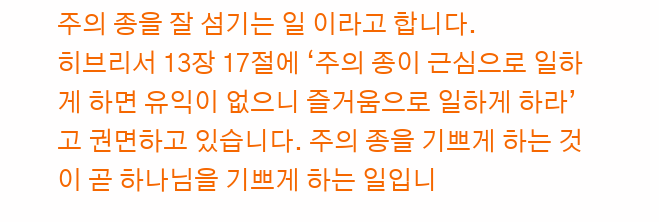주의 종을 잘 섬기는 일 이라고 합니다.
히브리서 13장 17절에 ‘주의 종이 근심으로 일하게 하면 유익이 없으니 즐거움으로 일하게 하라’고 권면하고 있습니다. 주의 종을 기쁘게 하는 것이 곧 하나님을 기쁘게 하는 일입니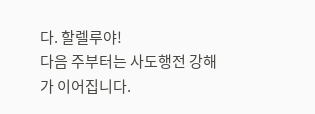다. 할렐루야!
다음 주부터는 사도행전 강해가 이어집니다.